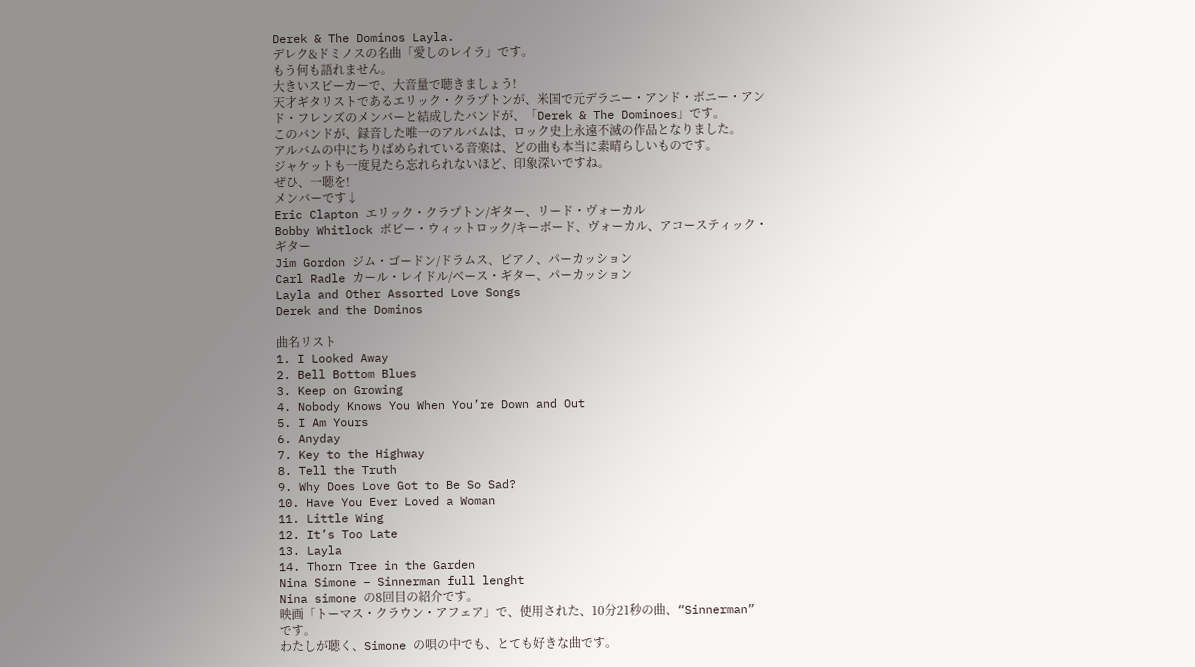Derek & The Dominos Layla.
デレク&ドミノスの名曲「愛しのレイラ」です。
もう何も語れません。
大きいスピーカーで、大音量で聴きましょう!
天才ギタリストであるエリック・クラプトンが、米国で元デラニー・アンド・ボニー・アンド・フレンズのメンバーと結成したバンドが、「Derek & The Dominoes」です。
このバンドが、録音した唯一のアルバムは、ロック史上永遠不滅の作品となりました。
アルバムの中にちりばめられている音楽は、どの曲も本当に素晴らしいものです。
ジャケットも一度見たら忘れられないほど、印象深いですね。
ぜひ、一聴を!
メンバーです↓
Eric Clapton エリック・クラプトン/ギター、リード・ヴォーカル
Bobby Whitlock ボビー・ウィットロック/キーボード、ヴォーカル、アコースティック・ギター
Jim Gordon ジム・ゴードン/ドラムス、ピアノ、パーカッション
Carl Radle カール・レイドル/ベース・ギター、パーカッション
Layla and Other Assorted Love Songs
Derek and the Dominos

曲名リスト
1. I Looked Away
2. Bell Bottom Blues
3. Keep on Growing
4. Nobody Knows You When You’re Down and Out
5. I Am Yours
6. Anyday
7. Key to the Highway
8. Tell the Truth
9. Why Does Love Got to Be So Sad?
10. Have You Ever Loved a Woman
11. Little Wing
12. It’s Too Late
13. Layla
14. Thorn Tree in the Garden
Nina Simone – Sinnerman full lenght
Nina simone の8回目の紹介です。
映画「トーマス・クラウン・アフェア」で、使用された、10分21秒の曲、“Sinnerman” です。
わたしが聴く、Simone の唄の中でも、とても好きな曲です。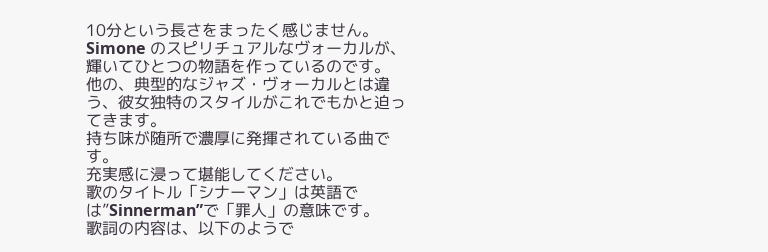10分という長さをまったく感じません。
Simone のスピリチュアルなヴォーカルが、輝いてひとつの物語を作っているのです。
他の、典型的なジャズ・ヴォーカルとは違う、彼女独特のスタイルがこれでもかと迫ってきます。
持ち味が随所で濃厚に発揮されている曲です。
充実感に浸って堪能してください。
歌のタイトル「シナーマン」は英語では”Sinnerman”で「罪人」の意味です。
歌詞の内容は、以下のようで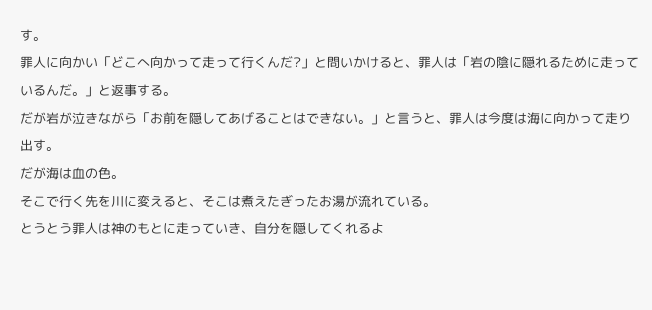す。
罪人に向かい「どこへ向かって走って行くんだ?」と問いかけると、罪人は「岩の陰に隠れるために走っているんだ。」と返事する。
だが岩が泣きながら「お前を隠してあげることはできない。」と言うと、罪人は今度は海に向かって走り出す。
だが海は血の色。
そこで行く先を川に変えると、そこは煮えたぎったお湯が流れている。
とうとう罪人は神のもとに走っていき、自分を隠してくれるよ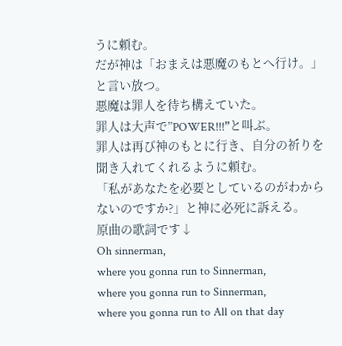うに頼む。
だが神は「おまえは悪魔のもとへ行け。」と言い放つ。
悪魔は罪人を待ち構えていた。
罪人は大声で”POWER!!!”と叫ぶ。
罪人は再び神のもとに行き、自分の祈りを聞き入れてくれるように頼む。
「私があなたを必要としているのがわからないのですか?」と神に必死に訴える。
原曲の歌詞です↓
Oh sinnerman,
where you gonna run to Sinnerman,
where you gonna run to Sinnerman,
where you gonna run to All on that day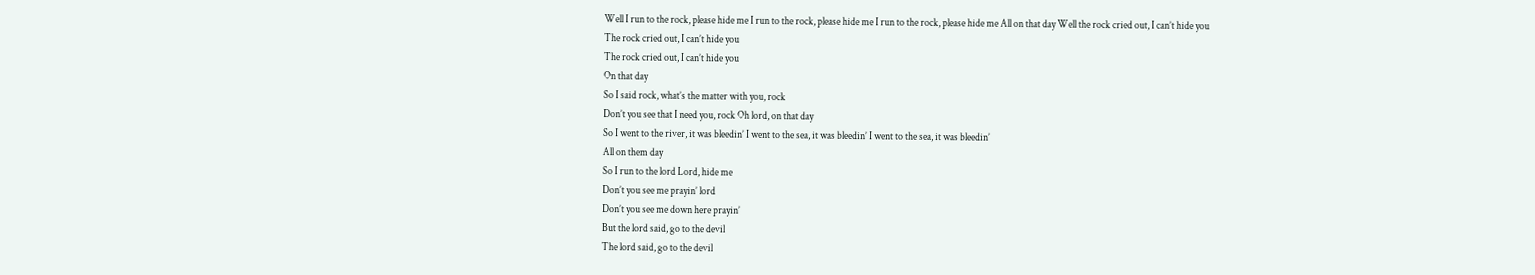Well I run to the rock, please hide me I run to the rock, please hide me I run to the rock, please hide me All on that day Well the rock cried out, I can’t hide you
The rock cried out, I can’t hide you
The rock cried out, I can’t hide you
On that day
So I said rock, what’s the matter with you, rock
Don’t you see that I need you, rock Oh lord, on that day
So I went to the river, it was bleedin’ I went to the sea, it was bleedin’ I went to the sea, it was bleedin’
All on them day
So I run to the lord Lord, hide me
Don’t you see me prayin’ lord
Don’t you see me down here prayin’
But the lord said, go to the devil
The lord said, go to the devil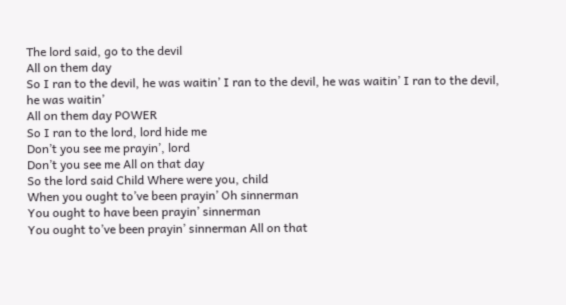The lord said, go to the devil
All on them day
So I ran to the devil, he was waitin’ I ran to the devil, he was waitin’ I ran to the devil, he was waitin’
All on them day POWER
So I ran to the lord, lord hide me
Don’t you see me prayin’, lord
Don’t you see me All on that day
So the lord said Child Where were you, child
When you ought to’ve been prayin’ Oh sinnerman
You ought to have been prayin’ sinnerman
You ought to’ve been prayin’ sinnerman All on that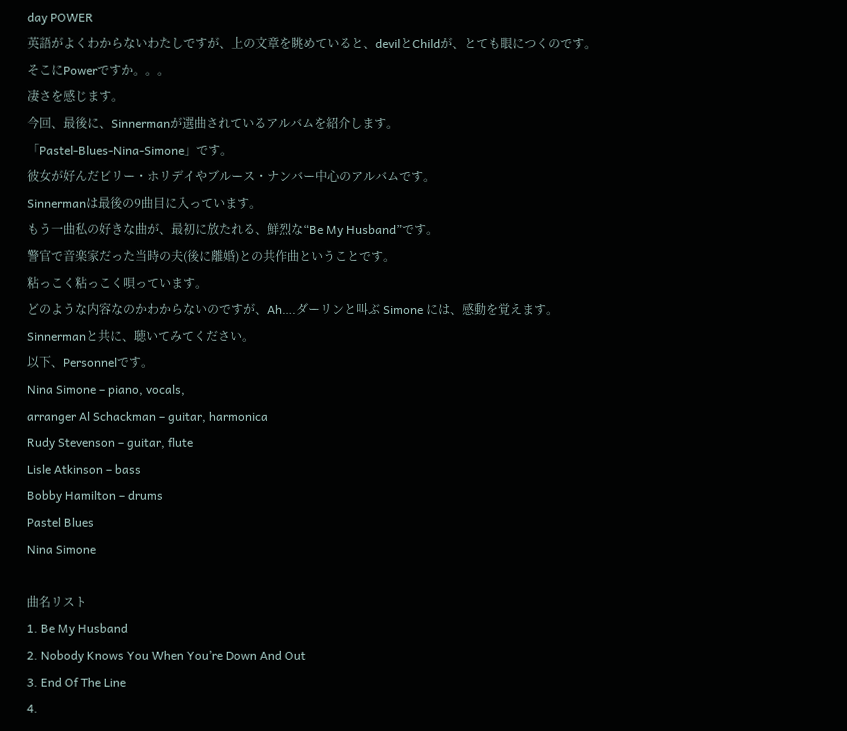day POWER
英語がよくわからないわたしですが、上の文章を眺めていると、devilとChildが、とても眼につくのです。
そこにPowerですか。。。
凄さを感じます。
今回、最後に、Sinnermanが選曲されているアルバムを紹介します。
「Pastel-Blues-Nina-Simone」です。
彼女が好んだビリー・ホリデイやブルース・ナンバー中心のアルバムです。
Sinnermanは最後の9曲目に入っています。
もう一曲私の好きな曲が、最初に放たれる、鮮烈な“Be My Husband”です。
警官で音楽家だった当時の夫(後に離婚)との共作曲ということです。
粘っこく粘っこく唄っています。
どのような内容なのかわからないのですが、Ah….ダーリンと叫ぶ Simone には、感動を覚えます。
Sinnermanと共に、聴いてみてください。
以下、Personnelです。
Nina Simone – piano, vocals,
arranger Al Schackman – guitar, harmonica
Rudy Stevenson – guitar, flute
Lisle Atkinson – bass
Bobby Hamilton – drums
Pastel Blues
Nina Simone

曲名リスト
1. Be My Husband
2. Nobody Knows You When You’re Down And Out
3. End Of The Line
4.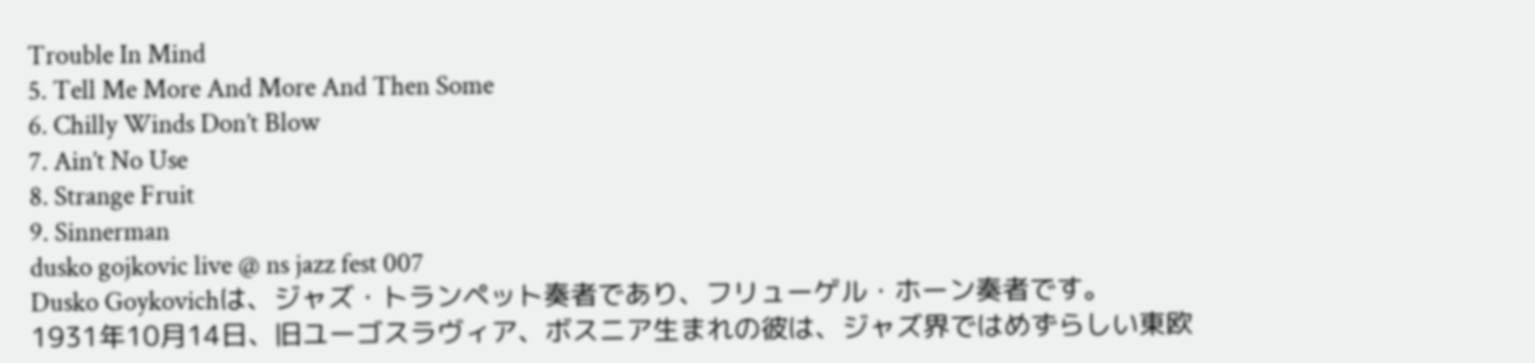Trouble In Mind
5. Tell Me More And More And Then Some
6. Chilly Winds Don’t Blow
7. Ain’t No Use
8. Strange Fruit
9. Sinnerman
dusko gojkovic live @ ns jazz fest 007
Dusko Goykovichは、ジャズ・トランペット奏者であり、フリューゲル・ホーン奏者です。
1931年10月14日、旧ユーゴスラヴィア、ボスニア生まれの彼は、ジャズ界ではめずらしい東欧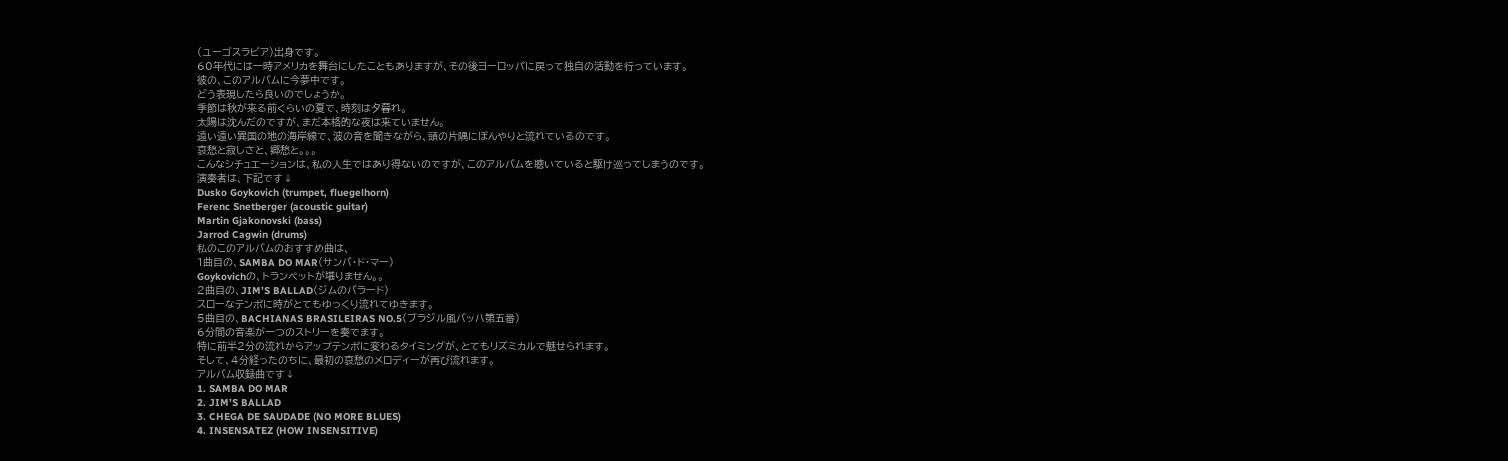(ユーゴスラビア)出身です。
60年代には一時アメリカを舞台にしたこともありますが、その後ヨーロッパに戻って独自の活動を行っています。
彼の、このアルバムに今夢中です。
どう表現したら良いのでしょうか。
季節は秋が来る前くらいの夏で、時刻は夕暮れ。
太陽は沈んだのですが、まだ本格的な夜は来ていません。
遠い遠い異国の地の海岸線で、波の音を聞きながら、頭の片隅にぼんやりと流れているのです。
哀愁と寂しさと、郷愁と。。。
こんなシチュエーションは、私の人生ではあり得ないのですが、このアルバムを聴いていると駆け巡ってしまうのです。
演奏者は、下記です↓
Dusko Goykovich (trumpet, fluegelhorn)
Ferenc Snetberger (acoustic guitar)
Martin Gjakonovski (bass)
Jarrod Cagwin (drums)
私のこのアルバムのおすすめ曲は、
1曲目の、SAMBA DO MAR(サンバ・ド・マー)
Goykovichの、トランペットが堪りません。。
2曲目の、JIM’S BALLAD(ジムのバラード)
スローなテンポに時がとてもゆっくり流れてゆきます。
5曲目の、BACHIANAS BRASILEIRAS NO.5(ブラジル風バッハ第五番)
6分間の音楽が一つのストリーを奏でます。
特に前半2分の流れからアップテンポに変わるタイミングが、とてもリズミカルで魅せられます。
そして、4分経ったのちに、最初の哀愁のメロディーが再び流れます。
アルバム収録曲です↓
1. SAMBA DO MAR
2. JIM’S BALLAD
3. CHEGA DE SAUDADE (NO MORE BLUES)
4. INSENSATEZ (HOW INSENSITIVE)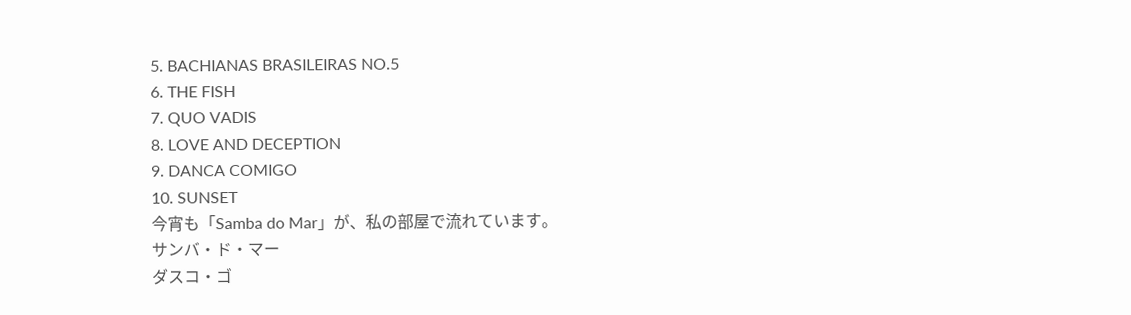5. BACHIANAS BRASILEIRAS NO.5
6. THE FISH
7. QUO VADIS
8. LOVE AND DECEPTION
9. DANCA COMIGO
10. SUNSET
今宵も「Samba do Mar」が、私の部屋で流れています。
サンバ・ド・マー
ダスコ・ゴ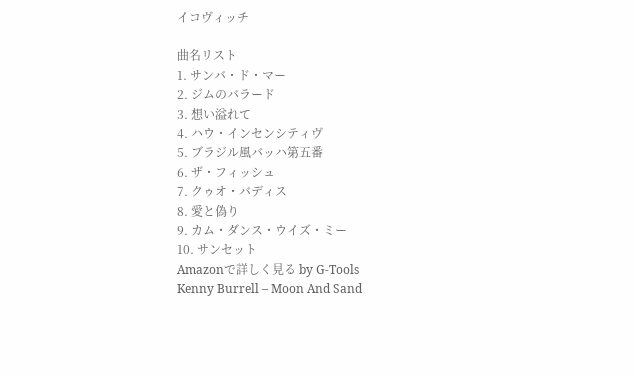イコヴィッチ

曲名リスト
1. サンバ・ド・マー
2. ジムのバラード
3. 想い溢れて
4. ハウ・インセンシティヴ
5. ブラジル風バッハ第五番
6. ザ・フィッシュ
7. クゥオ・バディス
8. 愛と偽り
9. カム・ダンス・ウイズ・ミー
10. サンセット
Amazonで詳しく見る by G-Tools
Kenny Burrell – Moon And Sand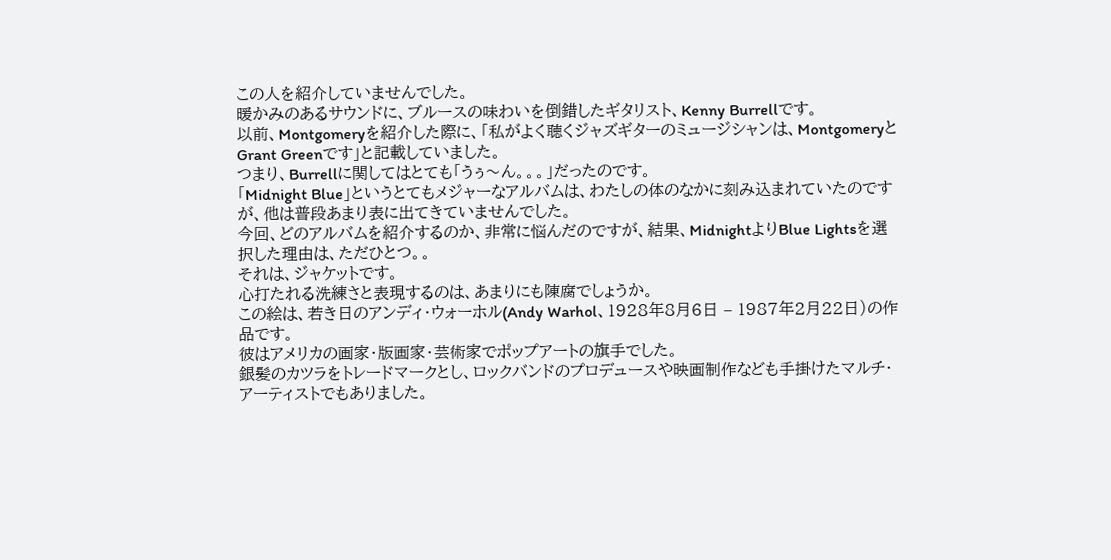この人を紹介していませんでした。
暖かみのあるサウンドに、ブルースの味わいを倒錯したギタリスト、Kenny Burrellです。
以前、Montgomeryを紹介した際に、「私がよく聴くジャズギターのミュージシャンは、MontgomeryとGrant Greenです」と記載していました。
つまり、Burrellに関してはとても「うぅ〜ん。。。」だったのです。
「Midnight Blue」というとてもメジャーなアルバムは、わたしの体のなかに刻み込まれていたのですが、他は普段あまり表に出てきていませんでした。
今回、どのアルバムを紹介するのか、非常に悩んだのですが、結果、MidnightよりBlue Lightsを選択した理由は、ただひとつ。。
それは、ジャケットです。
心打たれる洗練さと表現するのは、あまりにも陳腐でしょうか。
この絵は、若き日のアンディ・ウォーホル(Andy Warhol、1928年8月6日 – 1987年2月22日)の作品です。
彼はアメリカの画家・版画家・芸術家でポップアートの旗手でした。
銀髪のカツラをトレードマークとし、ロックバンドのプロデュースや映画制作なども手掛けたマルチ・アーティストでもありました。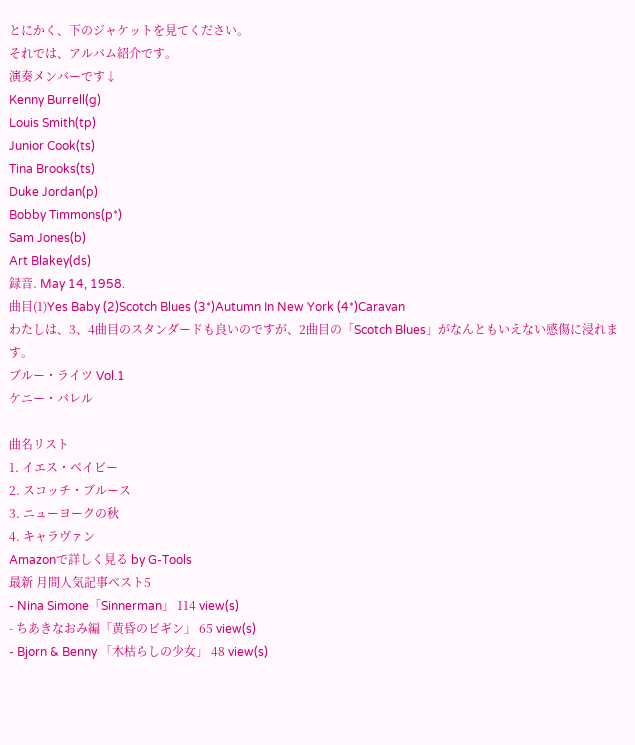とにかく、下のジャケットを見てください。
それでは、アルバム紹介です。
演奏メンバーです↓
Kenny Burrell(g)
Louis Smith(tp)
Junior Cook(ts)
Tina Brooks(ts)
Duke Jordan(p)
Bobby Timmons(p*)
Sam Jones(b)
Art Blakey(ds)
録音. May 14, 1958.
曲目(1)Yes Baby (2)Scotch Blues (3*)Autumn In New York (4*)Caravan
わたしは、3、4曲目のスタンダードも良いのですが、2曲目の「Scotch Blues」がなんともいえない感傷に浸れます。
ブルー・ライツ Vol.1
ケニー・バレル

曲名リスト
1. イエス・ベイビー
2. スコッチ・ブルース
3. ニューヨークの秋
4. キャラヴァン
Amazonで詳しく見る by G-Tools
最新 月間人気記事ベスト5
- Nina Simone「Sinnerman」 114 view(s)
- ちあきなおみ編「黄昏のビギン」 65 view(s)
- Bjorn & Benny 「木枯らしの少女」 48 view(s)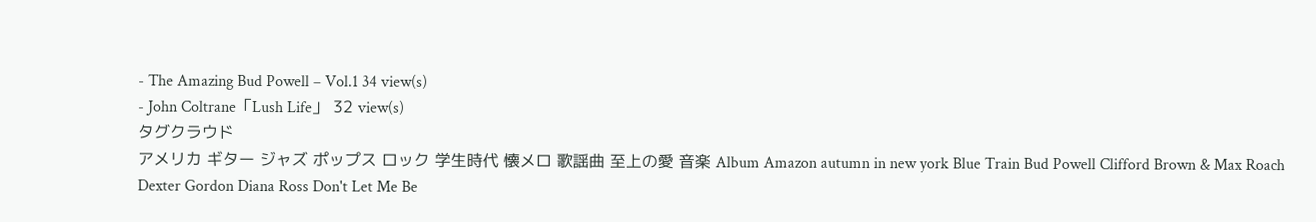- The Amazing Bud Powell – Vol.1 34 view(s)
- John Coltrane「Lush Life」 32 view(s)
タグクラウド
アメリカ ギター ジャズ ポップス ロック 学生時代 懐メロ 歌謡曲 至上の愛 音楽 Album Amazon autumn in new york Blue Train Bud Powell Clifford Brown & Max Roach Dexter Gordon Diana Ross Don't Let Me Be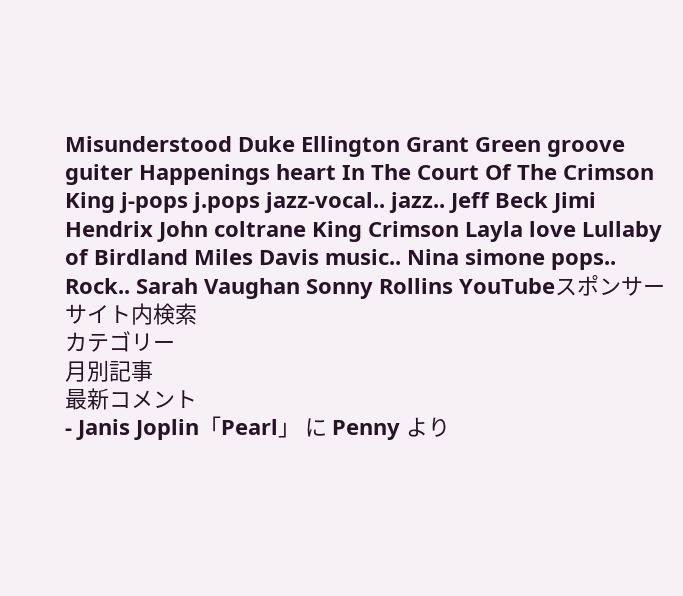Misunderstood Duke Ellington Grant Green groove guiter Happenings heart In The Court Of The Crimson King j-pops j.pops jazz-vocal.. jazz.. Jeff Beck Jimi Hendrix John coltrane King Crimson Layla love Lullaby of Birdland Miles Davis music.. Nina simone pops.. Rock.. Sarah Vaughan Sonny Rollins YouTubeスポンサー
サイト内検索
カテゴリー
月別記事
最新コメント
- Janis Joplin「Pearl」 に Penny より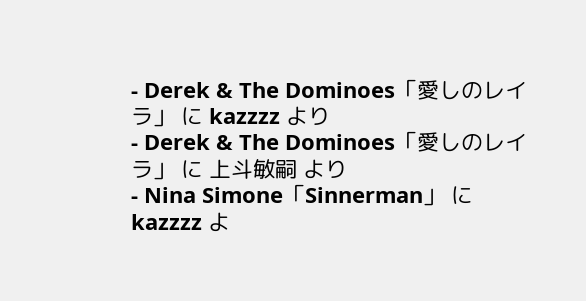- Derek & The Dominoes「愛しのレイラ」 に kazzzz より
- Derek & The Dominoes「愛しのレイラ」 に 上斗敏嗣 より
- Nina Simone「Sinnerman」 に kazzzz よ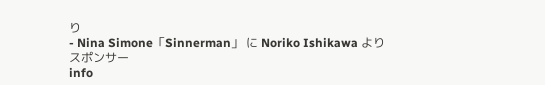り
- Nina Simone「Sinnerman」 に Noriko Ishikawa より
スポンサー
info